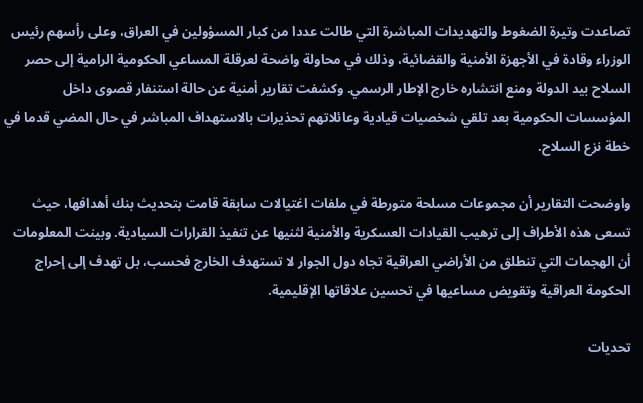تصاعدت وتيرة الضغوط والتهديدات المباشرة التي طالت عددا من كبار المسؤولين في العراق، وعلى رأسهم رئيس الوزراء وقادة في الأجهزة الأمنية والقضائية، وذلك في محاولة واضحة لعرقلة المساعي الحكومية الرامية إلى حصر السلاح بيد الدولة ومنع انتشاره خارج الإطار الرسمي. وكشفت تقارير أمنية عن حالة استنفار قصوى داخل المؤسسات الحكومية بعد تلقي شخصيات قيادية وعائلاتهم تحذيرات بالاستهداف المباشر في حال المضي قدما في خطة نزع السلاح.

واوضحت التقارير أن مجموعات مسلحة متورطة في ملفات اغتيالات سابقة قامت بتحديث بنك أهدافها، حيث تسعى هذه الأطراف إلى ترهيب القيادات العسكرية والأمنية لثنيها عن تنفيذ القرارات السيادية. وبينت المعلومات أن الهجمات التي تنطلق من الأراضي العراقية تجاه دول الجوار لا تستهدف الخارج فحسب، بل تهدف إلى إحراج الحكومة العراقية وتقويض مساعيها في تحسين علاقاتها الإقليمية.

تحديات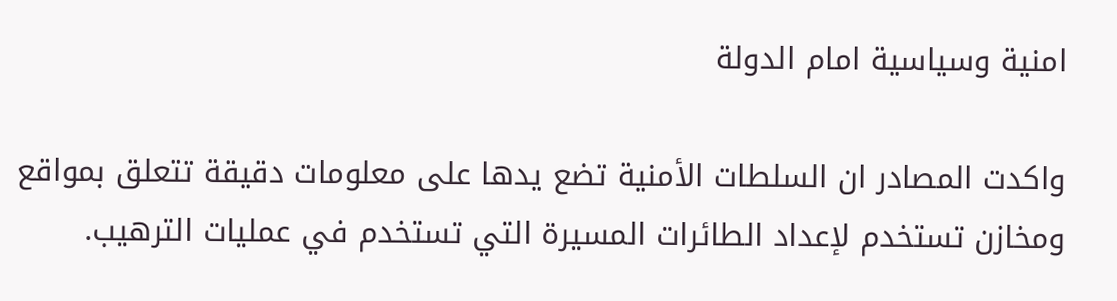امنية وسياسية امام الدولة

واكدت المصادر ان السلطات الأمنية تضع يدها على معلومات دقيقة تتعلق بمواقع ومخازن تستخدم لإعداد الطائرات المسيرة التي تستخدم في عمليات الترهيب.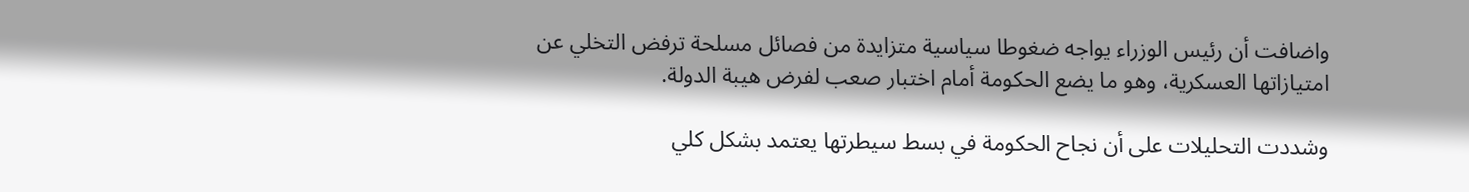واضافت أن رئيس الوزراء يواجه ضغوطا سياسية متزايدة من فصائل مسلحة ترفض التخلي عن امتيازاتها العسكرية، وهو ما يضع الحكومة أمام اختبار صعب لفرض هيبة الدولة.

وشددت التحليلات على أن نجاح الحكومة في بسط سيطرتها يعتمد بشكل كلي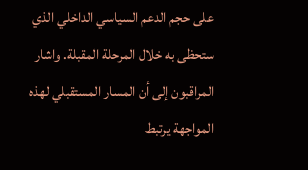على حجم الدعم السياسي الداخلي الذي ستحظى به خلال المرحلة المقبلة. واشار المراقبون إلى أن المسار المستقبلي لهذه المواجهة يرتبط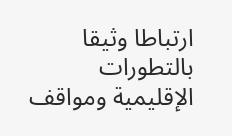ارتباطا وثيقا بالتطورات الإقليمية ومواقف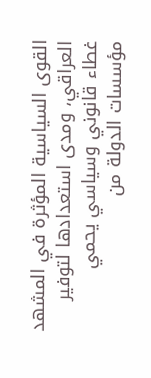القوى السياسية المؤثرة في المشهد العراقي، ومدى استعدادها لتوفير غطاء قانوني وسياسي يحمي مؤسسات الدولة من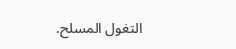التغول المسلح.